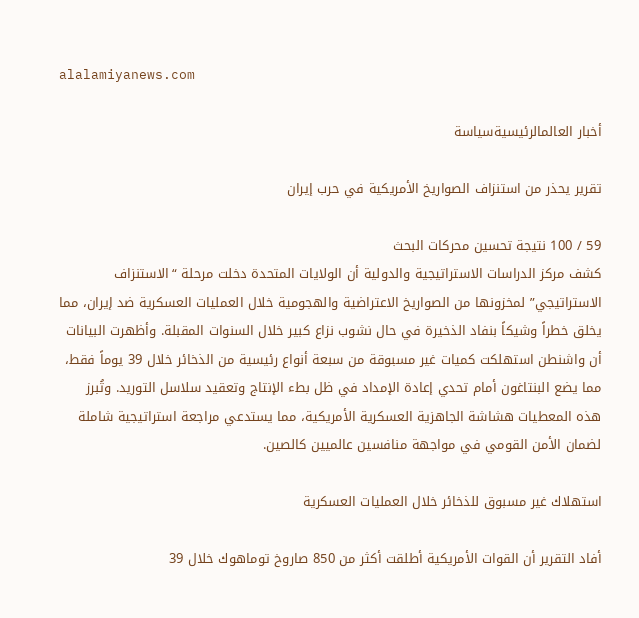alalamiyanews.com

أخبار العالمالرئيسيةسياسة

تقرير يحذر من استنزاف الصواريخ الأمريكية في حرب إيران

59 / 100 نتيجة تحسين محركات البحث
كشف مركز الدراسات الاستراتيجية والدولية أن الولايات المتحدة دخلت مرحلة “الاستنزاف الاستراتيجي” لمخزونها من الصواريخ الاعتراضية والهجومية خلال العمليات العسكرية ضد إيران، مما يخلق خطراً وشيكاً بنفاد الذخيرة في حال نشوب نزاع كبير خلال السنوات المقبلة. وأظهرت البيانات أن واشنطن استهلكت كميات غير مسبوقة من سبعة أنواع رئيسية من الذخائر خلال 39 يوماً فقط، مما يضع البنتاغون أمام تحدي إعادة الإمداد في ظل بطء الإنتاج وتعقيد سلاسل التوريد. وتُبرز هذه المعطيات هشاشة الجاهزية العسكرية الأمريكية، مما يستدعي مراجعة استراتيجية شاملة لضمان الأمن القومي في مواجهة منافسين عالميين كالصين.

استهلاك غير مسبوق للذخائر خلال العمليات العسكرية

أفاد التقرير أن القوات الأمريكية أطلقت أكثر من 850 صاروخ توماهوك خلال 39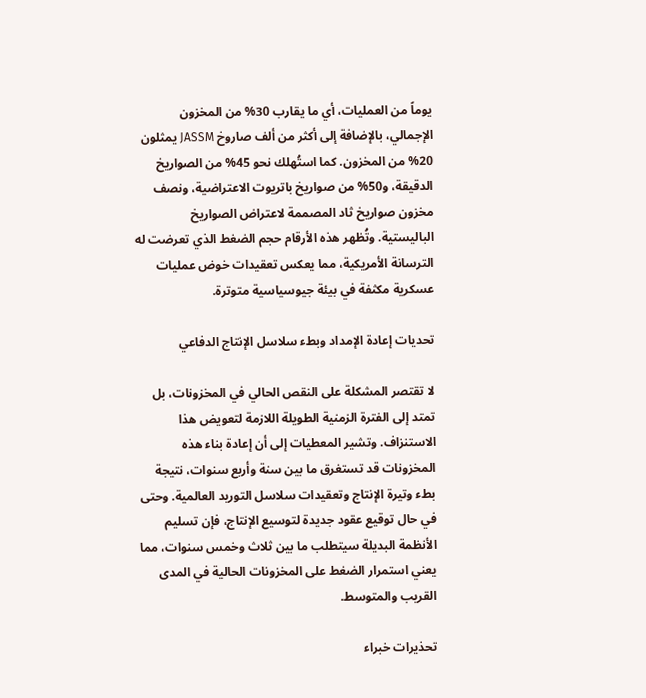يوماً من العمليات، أي ما يقارب 30% من المخزون الإجمالي، بالإضافة إلى أكثر من ألف صاروخ JASSM يمثلون 20% من المخزون. كما استُهلك نحو 45% من الصواريخ الدقيقة، و50% من صواريخ باتريوت الاعتراضية، ونصف مخزون صواريخ ثاد المصممة لاعتراض الصواريخ الباليستية. وتُظهر هذه الأرقام حجم الضغط الذي تعرضت له الترسانة الأمريكية، مما يعكس تعقيدات خوض عمليات عسكرية مكثفة في بيئة جيوسياسية متوترة.

تحديات إعادة الإمداد وبطء سلاسل الإنتاج الدفاعي

لا تقتصر المشكلة على النقص الحالي في المخزونات، بل تمتد إلى الفترة الزمنية الطويلة اللازمة لتعويض هذا الاستنزاف. وتشير المعطيات إلى أن إعادة بناء هذه المخزونات قد تستغرق ما بين سنة وأربع سنوات، نتيجة بطء وتيرة الإنتاج وتعقيدات سلاسل التوريد العالمية. وحتى في حال توقيع عقود جديدة لتوسيع الإنتاج، فإن تسليم الأنظمة البديلة سيتطلب ما بين ثلاث وخمس سنوات، مما يعني استمرار الضغط على المخزونات الحالية في المدى القريب والمتوسط.

تحذيرات خبراء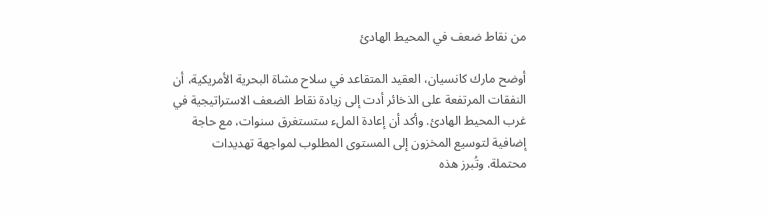من نقاط ضعف في المحيط الهادئ

أوضح مارك كانسيان، العقيد المتقاعد في سلاح مشاة البحرية الأمريكية، أن النفقات المرتفعة على الذخائر أدت إلى زيادة نقاط الضعف الاستراتيجية في غرب المحيط الهادئ. وأكد أن إعادة الملء ستستغرق سنوات، مع حاجة إضافية لتوسيع المخزون إلى المستوى المطلوب لمواجهة تهديدات محتملة. وتُبرز هذه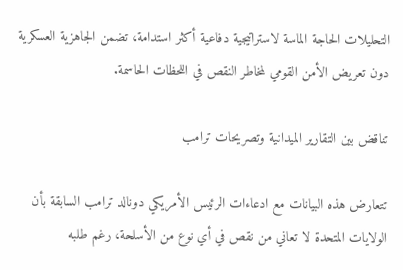التحليلات الحاجة الماسة لاستراتيجية دفاعية أكثر استدامة، تضمن الجاهزية العسكرية دون تعريض الأمن القومي لمخاطر النقص في اللحظات الحاسمة.

تناقض بين التقارير الميدانية وتصريحات ترامب

تتعارض هذه البيانات مع ادعاءات الرئيس الأمريكي دونالد ترامب السابقة بأن الولايات المتحدة لا تعاني من نقص في أي نوع من الأسلحة، رغم طلبه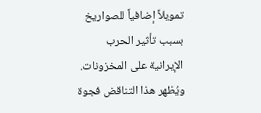تمويلاً إضافياً للصواريخ بسبب تأثير الحرب الإيرانية على المخزونات. ويُظهر هذا التناقض فجوة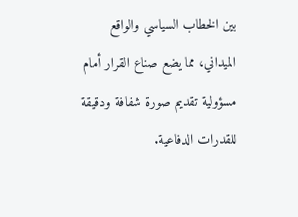بين الخطاب السياسي والواقع الميداني، مما يضع صناع القرار أمام مسؤولية تقديم صورة شفافة ودقيقة للقدرات الدفاعية.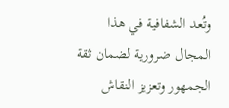وتُعد الشفافية في هذا المجال ضرورية لضمان ثقة الجمهور وتعزيز النقاش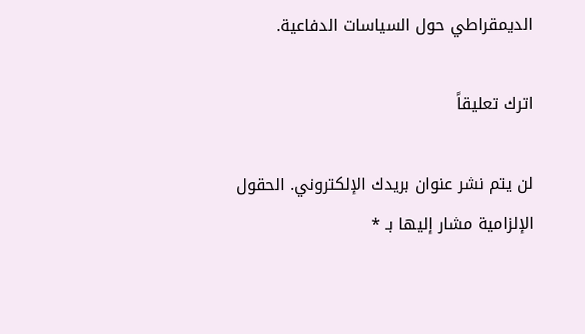الديمقراطي حول السياسات الدفاعية.

اترك تعليقاً

لن يتم نشر عنوان بريدك الإلكتروني. الحقول الإلزامية مشار إليها بـ *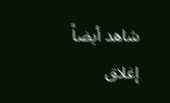شاهد أيضاً
إغلاق